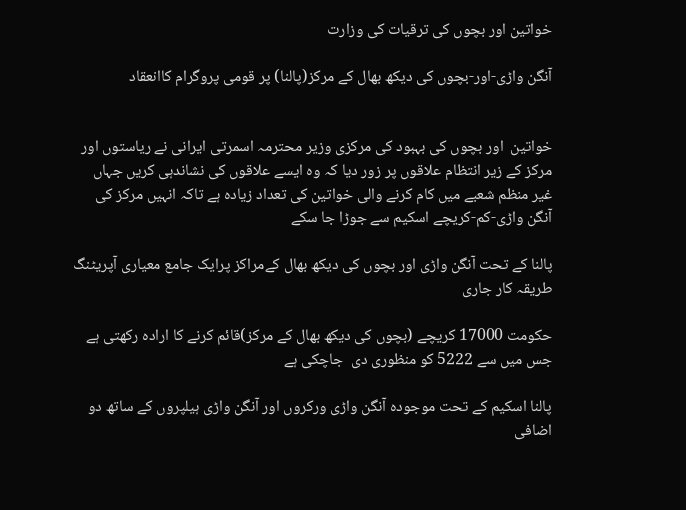خواتین اور بچوں کی ترقیات کی وزارت

آنگن واڑی-اور-بچوں کی دیکھ بھال کے مرکز(پالنا) پر قومی پروگرام کاانعقاد


خواتین  اور بچوں کی بہبود کی مرکزی وزیر محترمہ اسمرتی ایرانی نے ریاستوں اور مرکز کے زیر انتظام علاقوں پر زور دیا کہ وہ ایسے علاقوں کی نشاندہی کریں جہاں غیر منظم شعبے میں کام کرنے والی خواتین کی تعداد زیادہ ہے تاکہ انہیں مرکز کی آنگن واڑی-کم-کریچے اسکیم سے جوڑا جا سکے

پالنا کے تحت آنگن واڑی اور بچوں کی دیکھ بھال کےمراکز پرایک جامع معیاری آپریٹنگ طریقہ کار جاری

حکومت 17000 کریچے (بچوں کی دیکھ بھال کے مرکز)قائم کرنے کا ارادہ رکھتی ہے جس میں سے 5222 کو منظوری دی  جاچکی ہے

پالنا اسکیم کے تحت موجودہ آنگن واڑی ورکروں اور آنگن واڑی ہیلپروں کے ساتھ دو اضافی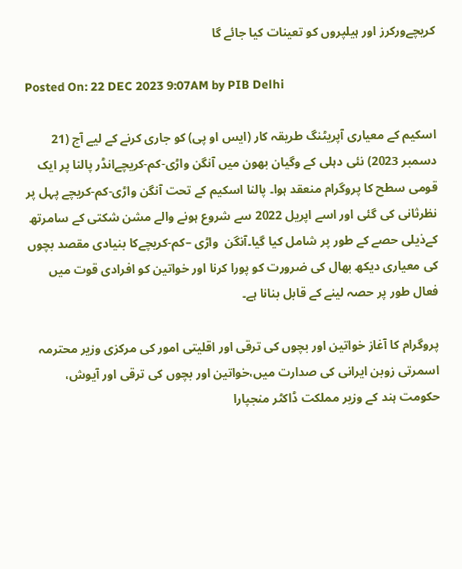کریچےورکرز اور ہیلپروں کو تعینات کیا جائے گا

Posted On: 22 DEC 2023 9:07AM by PIB Delhi

اسکیم کے معیاری آپریٹنگ طریقہ کار (ایس او پی) کو جاری کرنے کے لیے آج (21 دسمبر 2023) نئی دہلی کے وگیان بھون میں آنگن واڑی-کم-کریچےانڈر پالنا پر ایک قومی سطح کا پروگرام منعقد ہوا۔ پالنا اسکیم کے تحت آنگن واڑی-کم-کریچے پہل پر نظرثانی کی گئی اور اسے اپریل 2022 سے شروع ہونے والے مشن شکتی کے سامرتھ کےذیلی حصے کے طور پر شامل کیا گیا۔آنگن  واڑی –کم-کریچےکا بنیادی مقصد بچوں کی معیاری دیکھ بھال کی ضرورت کو پورا کرنا اور خواتین کو افرادی قوت میں فعال طور پر حصہ لینے کے قابل بنانا ہے۔

پروگرام کا آغاز خواتین اور بچوں کی ترقی اور اقلیتی امور کی مرکزی وزیر محترمہ اسمرتی زوبن ایرانی کی صدارت میں،خواتین اور بچوں کی ترقی اور آیوش، حکومت ہند کے وزیر مملکت ڈاکٹر منجپارا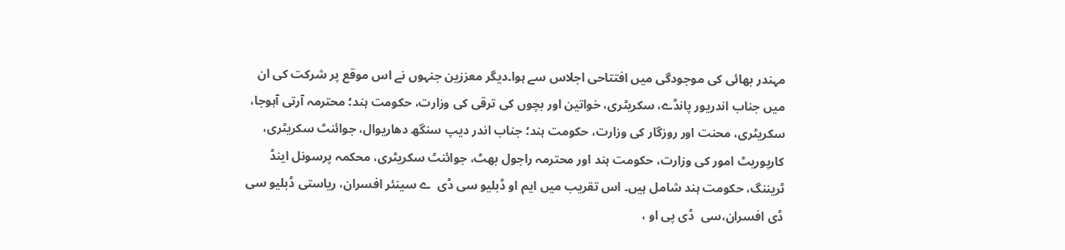مہندر بھائی کی موجودگی میں افتتاحی اجلاس سے ہوا۔دیگر معززین جنہوں نے اس موقع پر شرکت کی ان میں جناب اندریور پانڈے، سکریٹری، خواتین اور بچوں کی ترقی کی وزارت، حکومت ہند؛ محترمہ آرتی آہوجا، سکریٹری، محنت اور روزگار کی وزارت، حکومت ہند؛ جناب اندر دیپ سنگھ دھاریوال، جوائنٹ سکریٹری، کارپوریٹ امور کی وزارت، حکومت ہند اور محترمہ راجول بھٹ، جوائنٹ سکریٹری، محکمہ پرسونل اینڈ ٹریننگ، حکومت ہند شامل ہیں۔ اس تقریب میں ایم او ڈبلیو سی ڈی  ے سینئر افسران، ریاستی ڈبلیو سی ڈی افسران،سی  ڈی پی او ،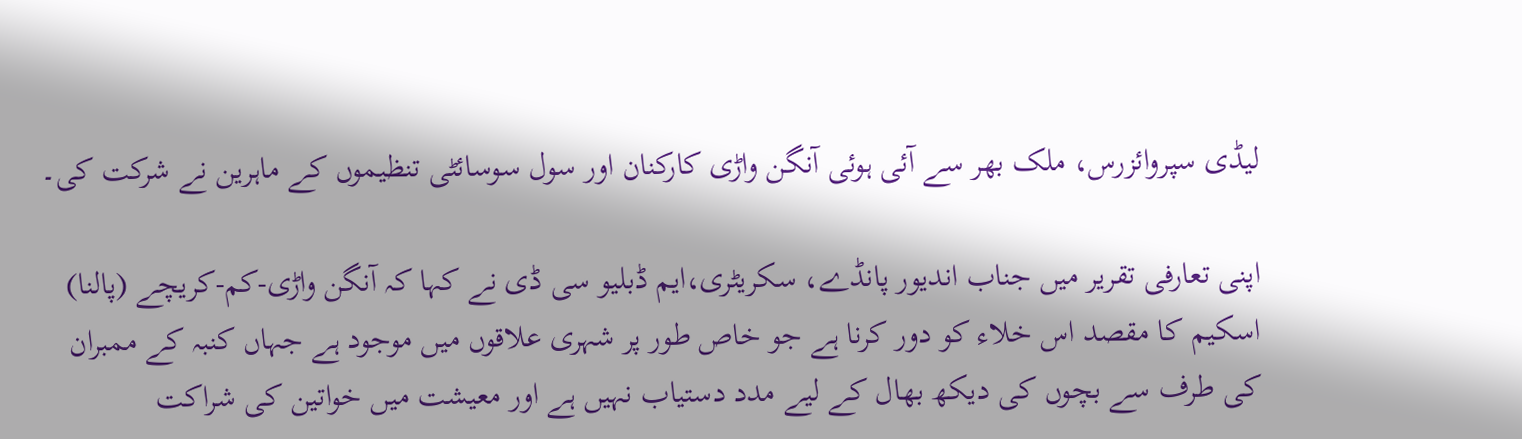لیڈی سپروائزرس، ملک بھر سے آئی ہوئی آنگن واڑی کارکنان اور سول سوسائٹی تنظیموں کے ماہرین نے شرکت کی۔

اپنی تعارفی تقریر میں جناب اندیور پانڈے، سکریٹری،ایم ڈبلیو سی ڈی نے کہا کہ آنگن واڑی-کم-کریچے (پالنا) اسکیم کا مقصد اس خلاء کو دور کرنا ہے جو خاص طور پر شہری علاقوں میں موجود ہے جہاں کنبہ کے ممبران کی طرف سے بچوں کی دیکھ بھال کے لیے مدد دستیاب نہیں ہے اور معیشت میں خواتین کی شراکت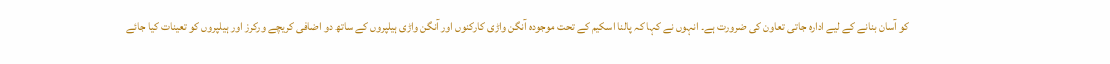کو آسان بنانے کے لیے ادارہ جاتی تعاون کی ضرورت ہے۔ انہوں نے کہا کہ پالنا اسکیم کے تحت موجودہ آنگن واڑی کارکنوں اور آنگن واڑی ہیلپروں کے ساتھ دو اضافی کریچے ورکرز اور ہیلپروں کو تعینات کیا جائے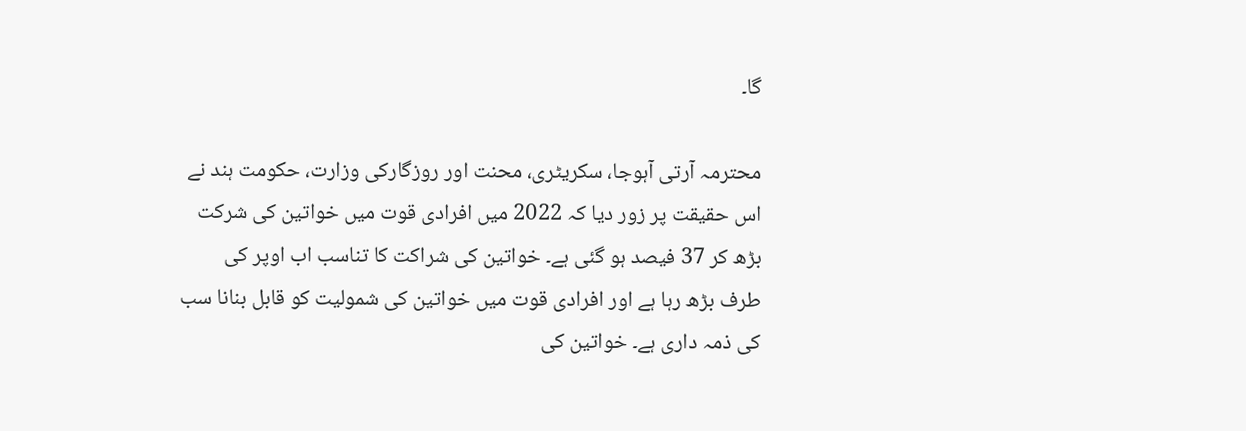گا۔

محترمہ آرتی آہوجا، سکریٹری، محنت اور روزگارکی وزارت، حکومت ہند نے اس حقیقت پر زور دیا کہ 2022 میں افرادی قوت میں خواتین کی شرکت بڑھ کر 37 فیصد ہو گئی ہے۔ خواتین کی شراکت کا تناسب اب اوپر کی طرف بڑھ رہا ہے اور افرادی قوت میں خواتین کی شمولیت کو قابل بنانا سب کی ذمہ داری ہے۔ خواتین کی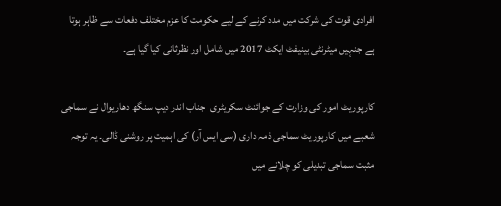افرادی قوت کی شرکت میں مدد کرنے کے لیے حکومت کا عزم مختلف دفعات سے ظاہر ہوتا ہے جنہیں میٹرنٹی بینیفٹ ایکٹ 2017 میں شامل اور نظرثانی کیا گیا ہے۔

کارپوریٹ امور کی وزارت کے جوائنٹ سکریٹری  جناب اندر دیپ سنگھ دھاریوال نے سماجی شعبے میں کارپوریٹ سماجی ذمہ داری (سی ایس آر) کی اہمیت پر روشنی ڈالی۔ یہ توجہ مثبت سماجی تبدیلی کو چلانے میں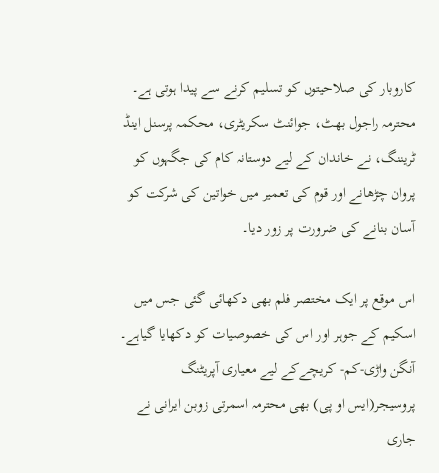کاروبار کی صلاحیتوں کو تسلیم کرنے سے پیدا ہوتی ہے۔ محترمہ راجول بھٹ، جوائنٹ سکریٹری، محکمہ پرسنل اینڈ ٹریننگ، نے خاندان کے لیے دوستانہ کام کی جگہوں کو پروان چڑھانے اور قوم کی تعمیر میں خواتین کی شرکت کو آسان بنانے کی ضرورت پر زور دیا۔

اس موقع پر ایک مختصر فلم بھی دکھائی گئی جس میں اسکیم کے جوہر اور اس کی خصوصیات کو دکھایا گیاہے۔ آنگن واڑی-کم- کریچےکے لیے معیاری آپریٹنگ پروسیجر(ایس او پی) بھی محترمہ اسمرتی زوبن ایرانی نے جاری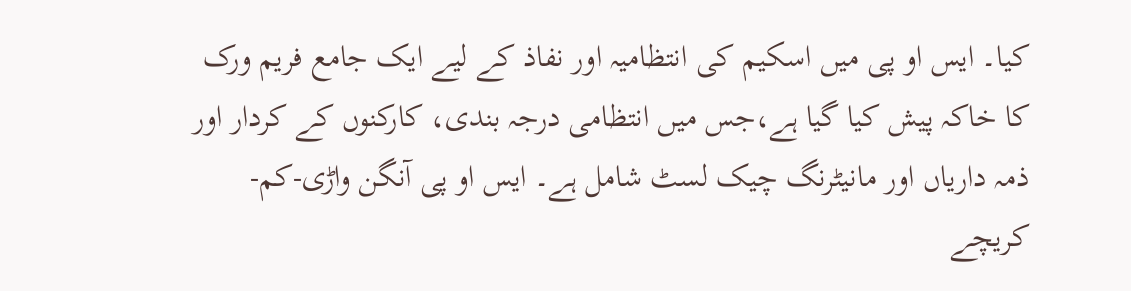کیا۔ ایس او پی میں اسکیم کی انتظامیہ اور نفاذ کے لیے ایک جامع فریم ورک کا خاکہ پیش کیا گیا ہے،جس میں انتظامی درجہ بندی، کارکنوں کے کردار اور ذمہ داریاں اور مانیٹرنگ چیک لسٹ شامل ہے۔ ایس او پی آنگن واڑی-کم-کریچے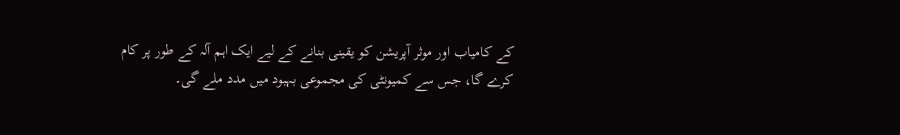کے کامیاب اور موثر آپریشن کو یقینی بنانے کے لیے ایک اہم آلہ کے طور پر کام کرے گا، جس سے کمیونٹی کی مجموعی بہبود میں مدد ملے گی۔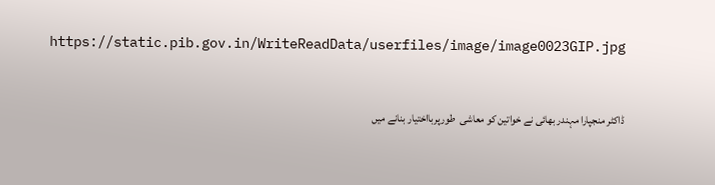https://static.pib.gov.in/WriteReadData/userfiles/image/image0023GIP.jpg



ڈاکٹر منجپارا مہندر بھائی نے خواتین کو معاشی  طورپربااختیار بنانے میں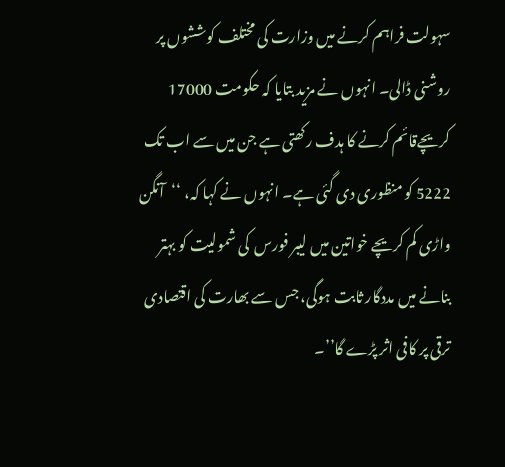سہولت فراہم کرنے میں وزارت کی مختلف کوششوں پر روشنی ڈالی۔ انہوں نے مزید بتایا کہ حکومت 17000 کریچےقائم کرنے کا ہدف رکھتی ہے جن میں سے اب تک 5222 کو منظوری دی گئی ہے۔ انہوں نے کہا کہ، ‘‘آنگن واڑی کم کریچے خواتین میں لیبر فورس  کی شمولیت کو بہتر بنانے میں مددگار ثابت ہوگی، جس سے بھارت کی اقتصادی ترقی پر کافی اثر پڑے گا’’۔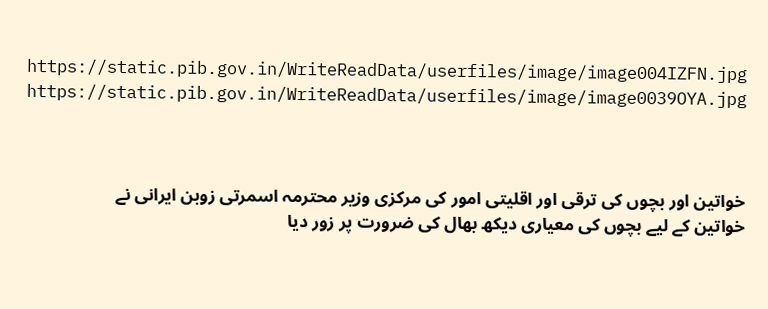https://static.pib.gov.in/WriteReadData/userfiles/image/image004IZFN.jpg https://static.pib.gov.in/WriteReadData/userfiles/image/image0039OYA.jpg



خواتین اور بچوں کی ترقی اور اقلیتی امور کی مرکزی وزیر محترمہ اسمرتی زوبن ایرانی نے خواتین کے لیے بچوں کی معیاری دیکھ بھال کی ضرورت پر زور دیا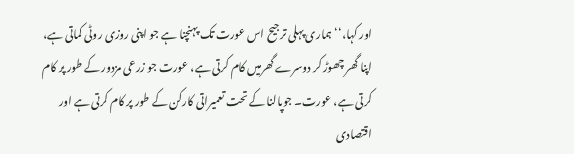اور کہا،‘‘ہماری پہلی ترجیح اس عورت تک پہنچنا ہے جو اپنی روزی روٹی کماتی ہے، اپنا گھر چھوڑ کر دوسرے گھرمیں کام کرتی ہے، عورت جو زرعی مزدور کے طور پر کام کرتی ہے، عورت۔ جوپالنا کے تحت تعمیراتی کارکن کے طور پر کام کرتی ہے اور اقتصادی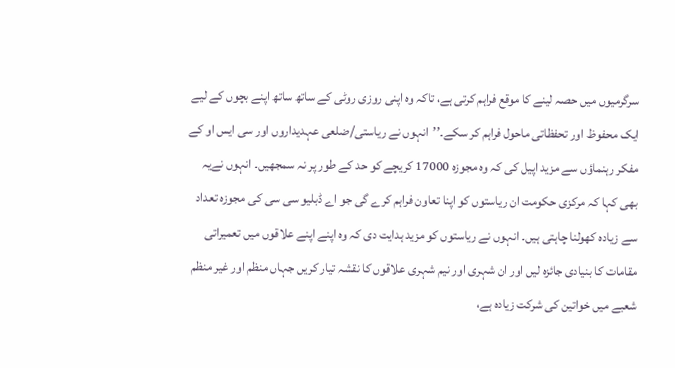سرگرمیوں میں حصہ لینے کا موقع فراہم کرتی ہے، تاکہ وہ اپنی روزی روٹی کے ساتھ ساتھ اپنے بچوں کے لیے ایک محفوظ اور تحفظاتی ماحول فراہم کر سکے۔’’انہوں نے ریاستی/ضلعی عہدیداروں اور سی ایس او کے مفکر رہنماؤں سے مزید اپیل کی کہ وہ مجوزہ 17000 کریچے کو حد کے طور پر نہ سمجھیں۔ انہوں نےیہ بھی کہا کہ مرکزی حکومت ان ریاستوں کو اپنا تعاون فراہم کرے گی جو اے ڈبلیو سی سی کی مجوزہ تعداد سے زیادہ کھولنا چاہتی ہیں۔ انہوں نے ریاستوں کو مزید ہدایت دی کہ وہ اپنے اپنے علاقوں میں تعمیراتی مقامات کا بنیادی جائزہ لیں اور ان شہری اور نیم شہری علاقوں کا نقشہ تیار کریں جہاں منظم اور غیر منظم شعبے میں خواتین کی شرکت زیادہ ہے،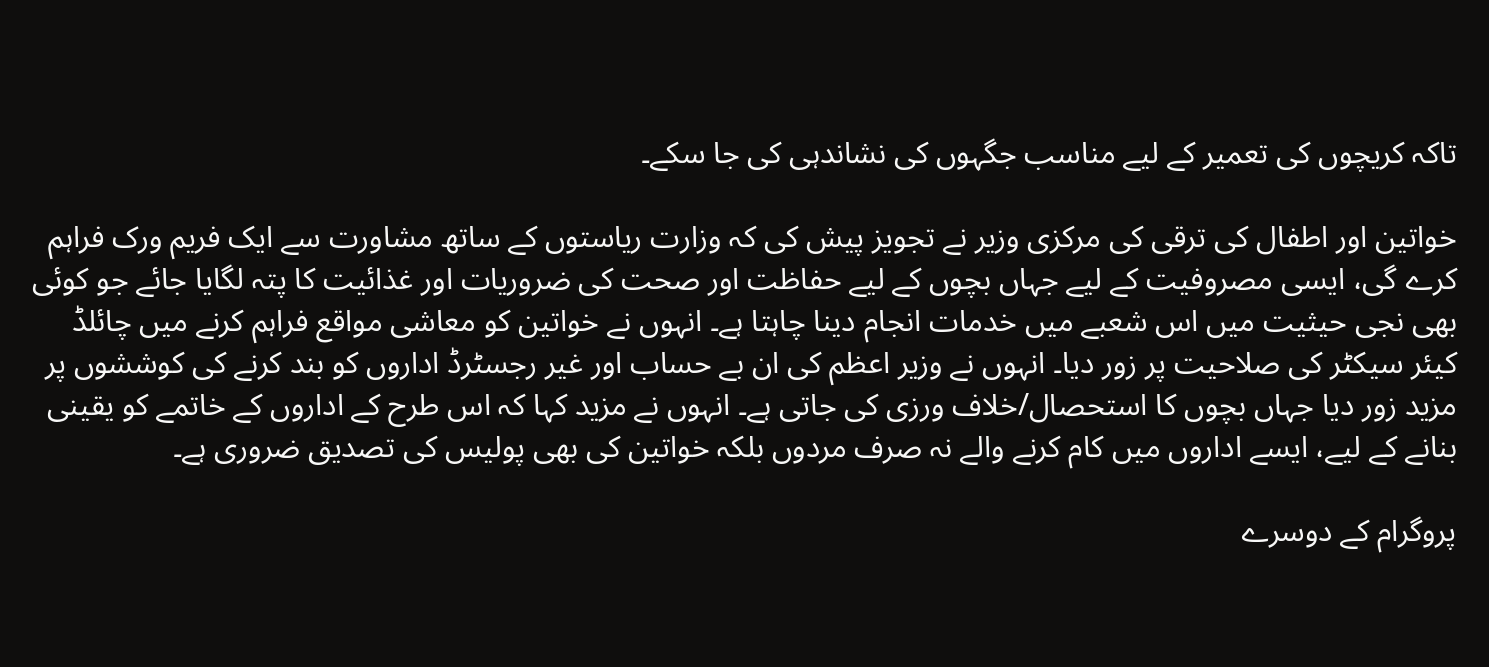تاکہ کریچوں کی تعمیر کے لیے مناسب جگہوں کی نشاندہی کی جا سکے۔

خواتین اور اطفال کی ترقی کی مرکزی وزیر نے تجویز پیش کی کہ وزارت ریاستوں کے ساتھ مشاورت سے ایک فریم ورک فراہم کرے گی، ایسی مصروفیت کے لیے جہاں بچوں کے لیے حفاظت اور صحت کی ضروریات اور غذائیت کا پتہ لگایا جائے جو کوئی بھی نجی حیثیت میں اس شعبے میں خدمات انجام دینا چاہتا ہے۔ انہوں نے خواتین کو معاشی مواقع فراہم کرنے میں چائلڈ کیئر سیکٹر کی صلاحیت پر زور دیا۔ انہوں نے وزیر اعظم کی ان بے حساب اور غیر رجسٹرڈ اداروں کو بند کرنے کی کوششوں پر مزید زور دیا جہاں بچوں کا استحصال/خلاف ورزی کی جاتی ہے۔ انہوں نے مزید کہا کہ اس طرح کے اداروں کے خاتمے کو یقینی بنانے کے لیے، ایسے اداروں میں کام کرنے والے نہ صرف مردوں بلکہ خواتین کی بھی پولیس کی تصدیق ضروری ہے۔

پروگرام کے دوسرے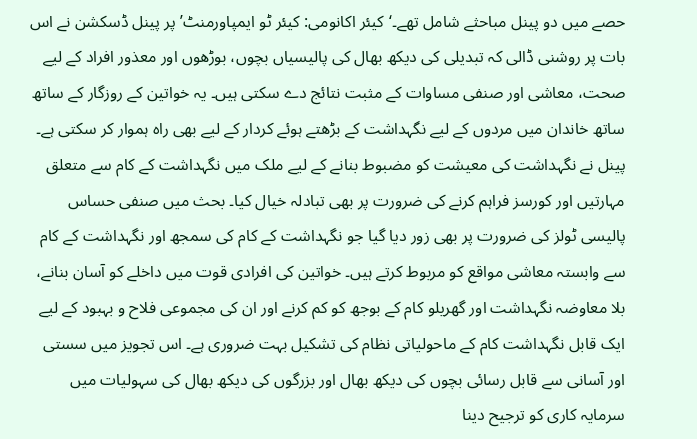حصے میں دو پینل مباحثے شامل تھے۔‘کیئر اکانومی: کیئر ٹو ایمپاورمنٹ’ پر پینل ڈسکشن نے اس بات پر روشنی ڈالی کہ تبدیلی کی دیکھ بھال کی پالیسیاں بچوں، بوڑھوں اور معذور افراد کے لیے صحت، معاشی اور صنفی مساوات کے مثبت نتائج دے سکتی ہیں۔ یہ خواتین کے روزگار کے ساتھ ساتھ خاندان میں مردوں کے لیے نگہداشت کے بڑھتے ہوئے کردار کے لیے بھی راہ ہموار کر سکتی ہے۔ پینل نے نگہداشت کی معیشت کو مضبوط بنانے کے لیے ملک میں نگہداشت کے کام سے متعلق مہارتیں اور کورسز فراہم کرنے کی ضرورت پر بھی تبادلہ خیال کیا۔ بحث میں صنفی حساس پالیسی ٹولز کی ضرورت پر بھی زور دیا گیا جو نگہداشت کے کام کی سمجھ اور نگہداشت کے کام سے وابستہ معاشی مواقع کو مربوط کرتے ہیں۔ خواتین کی افرادی قوت میں داخلے کو آسان بنانے، بلا معاوضہ نگہداشت اور گھریلو کام کے بوجھ کو کم کرنے اور ان کی مجموعی فلاح و بہبود کے لیے ایک قابل نگہداشت کام کے ماحولیاتی نظام کی تشکیل بہت ضروری ہے۔ اس تجویز میں سستی اور آسانی سے قابل رسائی بچوں کی دیکھ بھال اور بزرگوں کی دیکھ بھال کی سہولیات میں سرمایہ کاری کو ترجیح دینا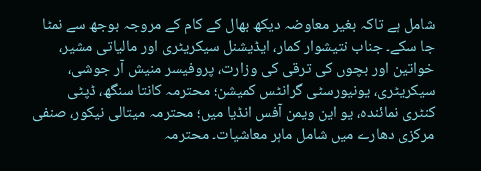شامل ہے تاکہ بغیر معاوضہ دیکھ بھال کے کام کے مروجہ بوجھ سے نمٹا جا سکے۔ جناب نتیشوار کمار، ایڈیشنل سیکریٹری اور مالیاتی مشیر، خواتین اور بچوں کی ترقی کی وزارت، پروفیسر منیش آر جوشی، سیکریٹری، یونیورسٹی گرانٹس کمیشن؛ محترمہ کانتا سنگھ، ڈپٹی کنٹری نمائندہ، یو این ویمن آفس انڈیا میں؛ محترمہ میتالی نیکور، صنفی مرکزی دھارے میں شامل ماہر معاشیات۔ محترمہ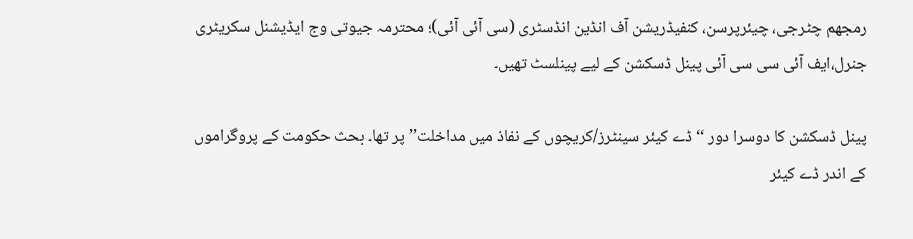رمجھم چٹرجی، چیئرپرسن، کنفیڈریشن آف انڈین انڈسٹری (سی آئی آئی)؛ محترمہ جیوتی وج ایڈیشنل سکریٹری جنرل،ایف آئی سی سی آئی پینل ڈسکشن کے لیے پینلسٹ تھیں۔

پینل ڈسکشن کا دوسرا دور ‘‘ڈے کیئر سینٹرز/کریچوں کے نفاذ میں مداخلت’’ پر تھا۔ بحث حکومت کے پروگراموں کے اندر ڈے کیئر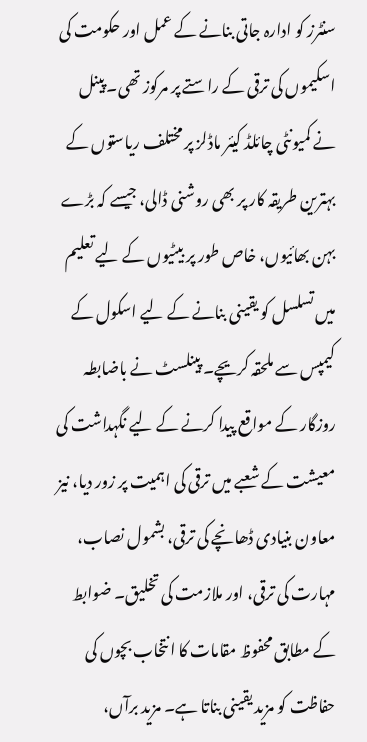سنٹرز کو ادارہ جاتی بنانے کے عمل اور حکومت کی اسکیموں کی ترقی کے راستے پر مرکوز تھی۔ پینل نے کمیونٹی چائلڈ کیئر ماڈلز پر مختلف ریاستوں کے بہترین طریقہ کار پر بھی روشنی ڈالی، جیسے کہ بڑے بہن بھائیوں، خاص طور پر بیٹیوں کے لیے تعلیم میں تسلسل کو یقینی بنانے کے لیے اسکول کے کیمپس سے ملحقہ کریچے۔ پینلسٹ نے باضابطہ روزگار کے مواقع پیدا کرنے کے لیے نگہداشت کی معیشت کے شعبے میں ترقی کی اہمیت پر زور دیا، نیز معاون بنیادی ڈھانچے کی ترقی، بشمول نصاب، مہارت کی ترقی، اور ملازمت کی تخلیق۔ ضوابط کے مطابق محفوظ مقامات کا انتخاب بچوں کی حفاظت کو مزید یقینی بناتا ہے۔ مزید برآں،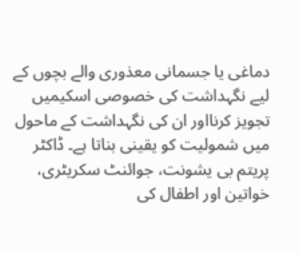دماغی یا جسمانی معذوری والے بچوں کے لیے نگہداشت کی خصوصی اسکیمیں تجویز کرنااور ان کی نگہداشت کے ماحول میں شمولیت کو یقینی بناتا ہے۔ ڈاکٹر پریتم بی یشونت، جوائنٹ سکریٹری، خواتین اور اطفال کی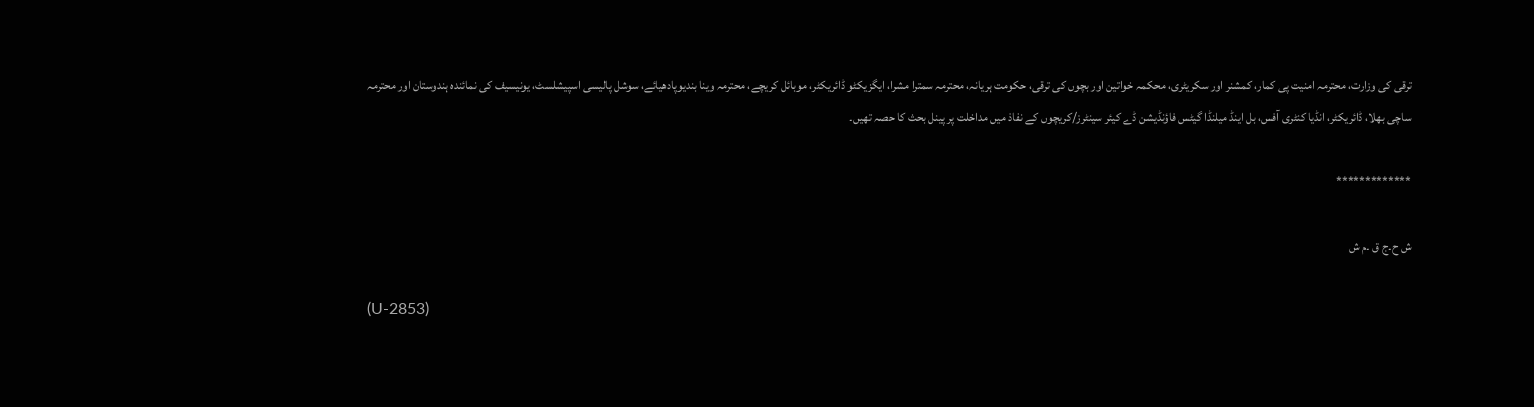ترقی کی وزارت، محترمہ امنیت پی کمار، کمشنر اور سکریٹری، محکمہ خواتین اور بچوں کی ترقی، حکومت ہریانہ، محترمہ سمترا مشرا، ایگزیکٹو ڈائریکٹر، موبائل کریچے، محترمہ وینا بندیوپادھیائے، سوشل پالیسی اسپیشلسٹ، یونیسیف کی نمائندہ ہندوستان اور محترمہ ساچی بھلا، ڈائریکٹر، انڈیا کنٹری آفس، بل اینڈ میلنڈا گیٹس فاؤنڈیشن ڈے کیئر سینٹرز/کریچوں کے نفاذ میں مداخلت پر پینل بحث کا حصہ تھیں۔

*************

ش ح۔ج ق ۔م ش

(U-2853)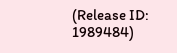(Release ID: 1989484)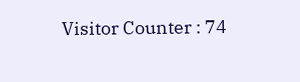Visitor Counter : 74